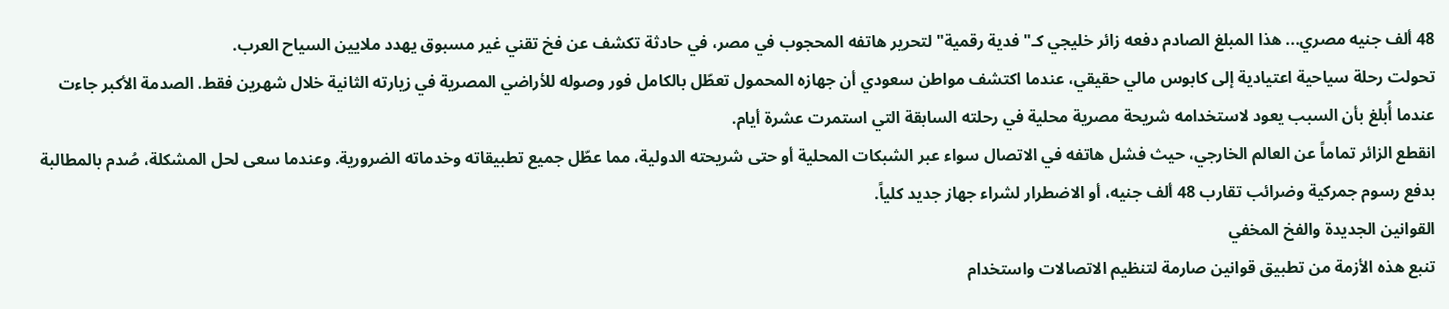48 ألف جنيه مصري... هذا المبلغ الصادم دفعه زائر خليجي كـ"فدية رقمية" لتحرير هاتفه المحجوب في مصر، في حادثة تكشف عن فخ تقني غير مسبوق يهدد ملايين السياح العرب.
تحولت رحلة سياحية اعتيادية إلى كابوس مالي حقيقي، عندما اكتشف مواطن سعودي أن جهازه المحمول تعطّل بالكامل فور وصوله للأراضي المصرية في زيارته الثانية خلال شهرين فقط. الصدمة الأكبر جاءت عندما أُبلغ بأن السبب يعود لاستخدامه شريحة مصرية محلية في رحلته السابقة التي استمرت عشرة أيام.
انقطع الزائر تماماً عن العالم الخارجي، حيث فشل هاتفه في الاتصال سواء عبر الشبكات المحلية أو حتى شريحته الدولية، مما عطّل جميع تطبيقاته وخدماته الضرورية. وعندما سعى لحل المشكلة، صُدم بالمطالبة بدفع رسوم جمركية وضرائب تقارب 48 ألف جنيه، أو الاضطرار لشراء جهاز جديد كلياً.
القوانين الجديدة والفخ المخفي
تنبع هذه الأزمة من تطبيق قوانين صارمة لتنظيم الاتصالات واستخدام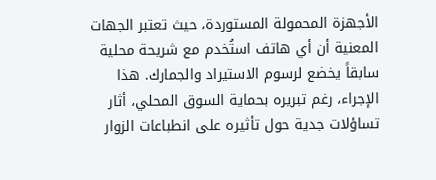الأجهزة المحمولة المستوردة، حيث تعتبر الجهات المعنية أن أي هاتف استُخدم مع شريحة محلية سابقاً يخضع لرسوم الاستيراد والجمارك. هذا الإجراء، رغم تبريره بحماية السوق المحلي، أثار تساؤلات جدية حول تأثيره على انطباعات الزوار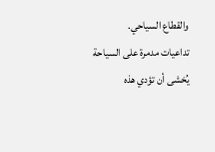والقطاع السياحي.
تداعيات مدمرة على السياحة
يُخشى أن تؤدي هذه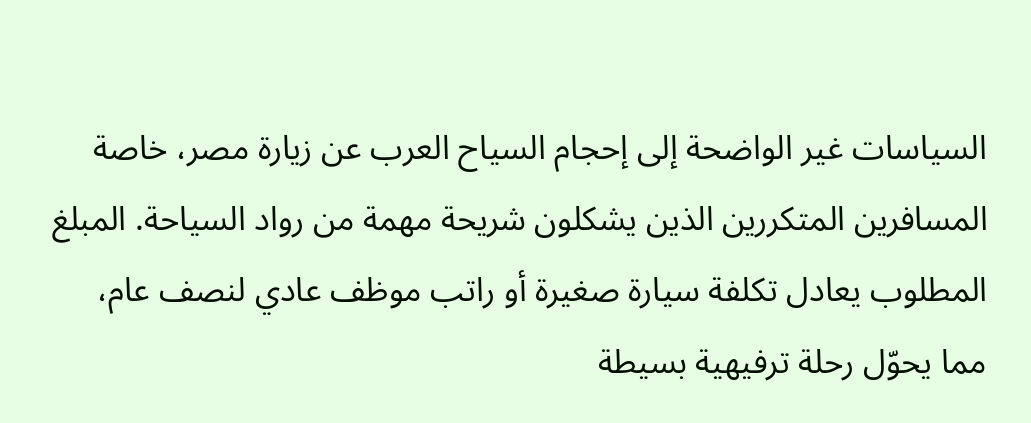السياسات غير الواضحة إلى إحجام السياح العرب عن زيارة مصر، خاصة المسافرين المتكررين الذين يشكلون شريحة مهمة من رواد السياحة. المبلغ المطلوب يعادل تكلفة سيارة صغيرة أو راتب موظف عادي لنصف عام، مما يحوّل رحلة ترفيهية بسيطة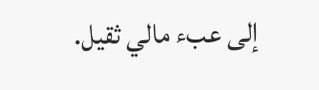إلى عبء مالي ثقيل.